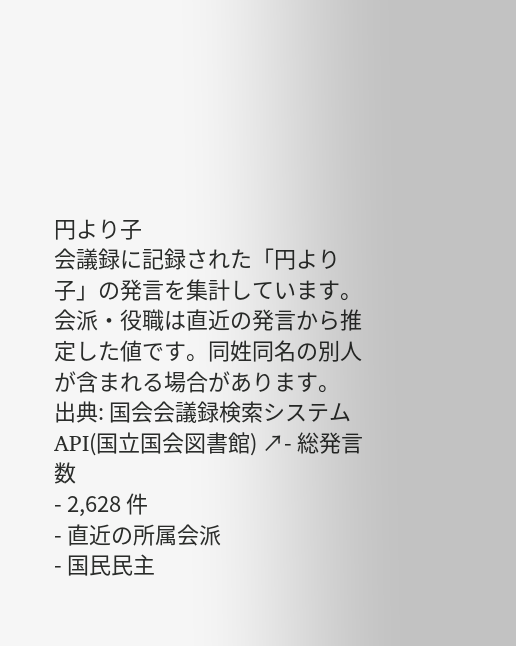円より子
会議録に記録された「円より子」の発言を集計しています。会派・役職は直近の発言から推定した値です。同姓同名の別人が含まれる場合があります。
出典: 国会会議録検索システム API(国立国会図書館) ↗- 総発言数
- 2,628 件
- 直近の所属会派
- 国民民主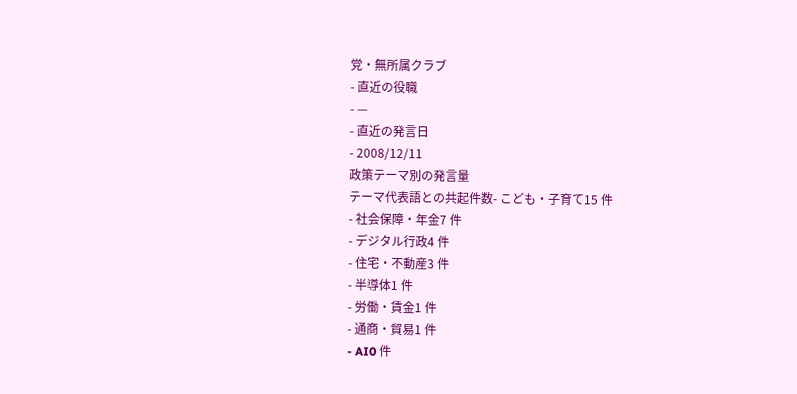党・無所属クラブ
- 直近の役職
- —
- 直近の発言日
- 2008/12/11
政策テーマ別の発言量
テーマ代表語との共起件数- こども・子育て15 件
- 社会保障・年金7 件
- デジタル行政4 件
- 住宅・不動産3 件
- 半導体1 件
- 労働・賃金1 件
- 通商・貿易1 件
- AI0 件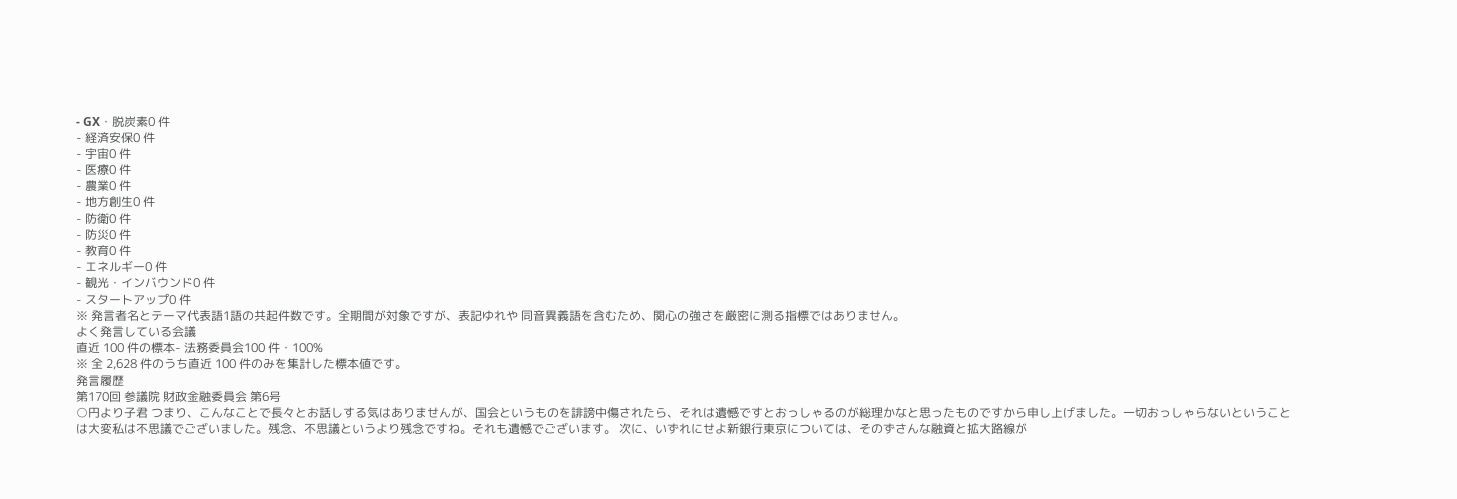- GX・脱炭素0 件
- 経済安保0 件
- 宇宙0 件
- 医療0 件
- 農業0 件
- 地方創生0 件
- 防衛0 件
- 防災0 件
- 教育0 件
- エネルギー0 件
- 観光・インバウンド0 件
- スタートアップ0 件
※ 発言者名とテーマ代表語1語の共起件数です。全期間が対象ですが、表記ゆれや 同音異義語を含むため、関心の強さを厳密に測る指標ではありません。
よく発言している会議
直近 100 件の標本- 法務委員会100 件・100%
※ 全 2,628 件のうち直近 100 件のみを集計した標本値です。
発言履歴
第170回 参議院 財政金融委員会 第6号
○円より子君 つまり、こんなことで長々とお話しする気はありませんが、国会というものを誹謗中傷されたら、それは遺憾ですとおっしゃるのが総理かなと思ったものですから申し上げました。一切おっしゃらないということは大変私は不思議でございました。残念、不思議というより残念ですね。それも遺憾でございます。 次に、いずれにせよ新銀行東京については、そのずさんな融資と拡大路線が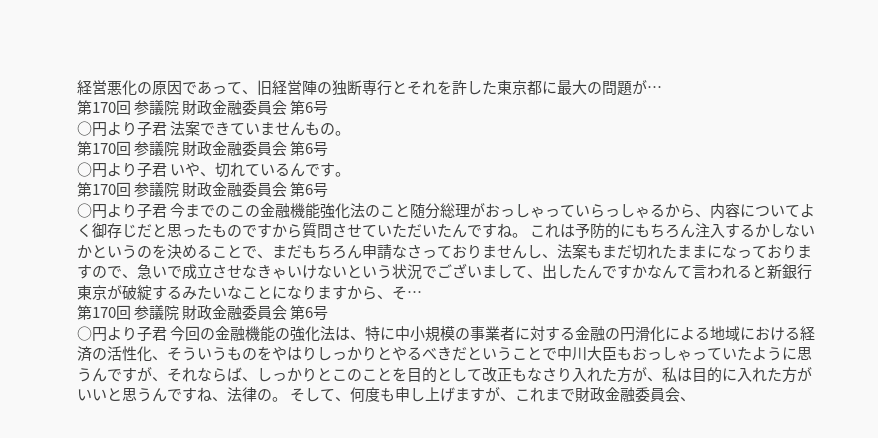経営悪化の原因であって、旧経営陣の独断専行とそれを許した東京都に最大の問題が…
第170回 参議院 財政金融委員会 第6号
○円より子君 法案できていませんもの。
第170回 参議院 財政金融委員会 第6号
○円より子君 いや、切れているんです。
第170回 参議院 財政金融委員会 第6号
○円より子君 今までのこの金融機能強化法のこと随分総理がおっしゃっていらっしゃるから、内容についてよく御存じだと思ったものですから質問させていただいたんですね。 これは予防的にもちろん注入するかしないかというのを決めることで、まだもちろん申請なさっておりませんし、法案もまだ切れたままになっておりますので、急いで成立させなきゃいけないという状況でございまして、出したんですかなんて言われると新銀行東京が破綻するみたいなことになりますから、そ…
第170回 参議院 財政金融委員会 第6号
○円より子君 今回の金融機能の強化法は、特に中小規模の事業者に対する金融の円滑化による地域における経済の活性化、そういうものをやはりしっかりとやるべきだということで中川大臣もおっしゃっていたように思うんですが、それならば、しっかりとこのことを目的として改正もなさり入れた方が、私は目的に入れた方がいいと思うんですね、法律の。 そして、何度も申し上げますが、これまで財政金融委員会、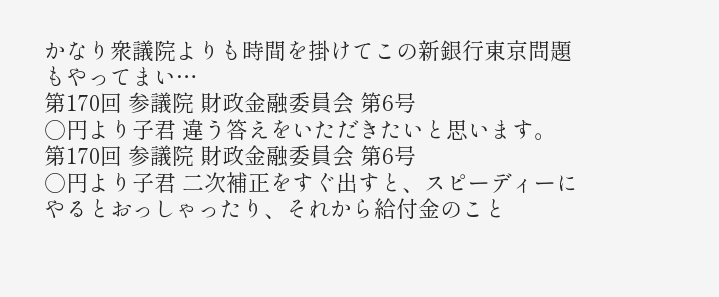かなり衆議院よりも時間を掛けてこの新銀行東京問題もやってまい…
第170回 参議院 財政金融委員会 第6号
○円より子君 違う答えをいただきたいと思います。
第170回 参議院 財政金融委員会 第6号
○円より子君 二次補正をすぐ出すと、スピーディーにやるとおっしゃったり、それから給付金のこと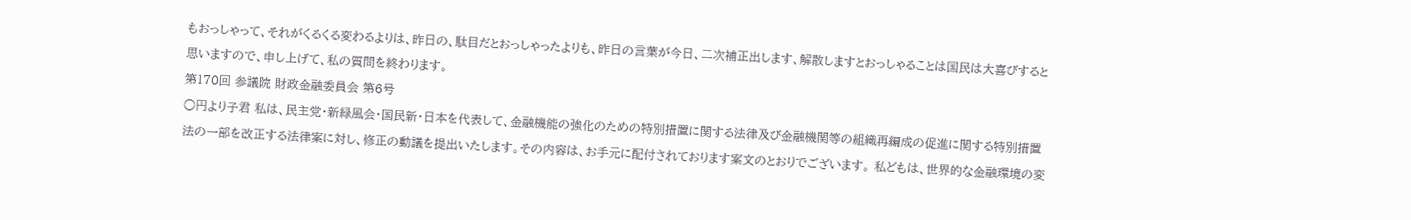もおっしゃって、それがくるくる変わるよりは、昨日の、駄目だとおっしゃったよりも、昨日の言葉が今日、二次補正出します、解散しますとおっしゃることは国民は大喜びすると思いますので、申し上げて、私の質問を終わります。
第170回 参議院 財政金融委員会 第6号
○円より子君 私は、民主党・新緑風会・国民新・日本を代表して、金融機能の強化のための特別措置に関する法律及び金融機関等の組織再編成の促進に関する特別措置法の一部を改正する法律案に対し、修正の動議を提出いたします。その内容は、お手元に配付されております案文のとおりでございます。 私どもは、世界的な金融環境の変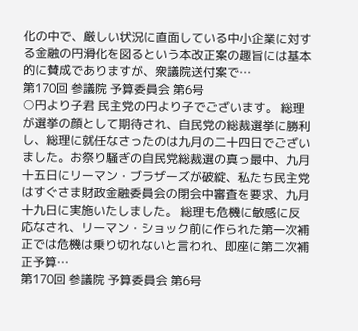化の中で、厳しい状況に直面している中小企業に対する金融の円滑化を図るという本改正案の趣旨には基本的に賛成でありますが、衆議院送付案で…
第170回 参議院 予算委員会 第6号
○円より子君 民主党の円より子でございます。 総理が選挙の顔として期待され、自民党の総裁選挙に勝利し、総理に就任なさったのは九月の二十四日でございました。お祭り騒ぎの自民党総裁選の真っ最中、九月十五日にリーマン・ブラザーズが破綻、私たち民主党はすぐさま財政金融委員会の閉会中審査を要求、九月十九日に実施いたしました。 総理も危機に敏感に反応なされ、リーマン・ショック前に作られた第一次補正では危機は乗り切れないと言われ、即座に第二次補正予算…
第170回 参議院 予算委員会 第6号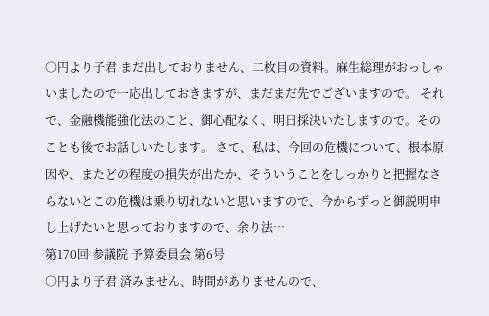○円より子君 まだ出しておりません、二枚目の資料。麻生総理がおっしゃいましたので一応出しておきますが、まだまだ先でございますので。 それで、金融機能強化法のこと、御心配なく、明日採決いたしますので。そのことも後でお話しいたします。 さて、私は、今回の危機について、根本原因や、またどの程度の損失が出たか、そういうことをしっかりと把握なさらないとこの危機は乗り切れないと思いますので、今からずっと御説明申し上げたいと思っておりますので、余り法…
第170回 参議院 予算委員会 第6号
○円より子君 済みません、時間がありませんので、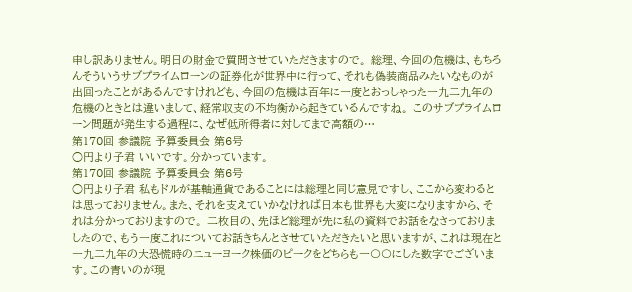申し訳ありません。明日の財金で質問させていただきますので。 総理、今回の危機は、もちろんそういうサブプライムローンの証券化が世界中に行って、それも偽装商品みたいなものが出回ったことがあるんですけれども、今回の危機は百年に一度とおっしゃった一九二九年の危機のときとは違いまして、経常収支の不均衡から起きているんですね。 このサブプライムローン問題が発生する過程に、なぜ低所得者に対してまで高額の…
第170回 参議院 予算委員会 第6号
○円より子君 いいです。分かっています。
第170回 参議院 予算委員会 第6号
○円より子君 私もドルが基軸通貨であることには総理と同じ意見ですし、ここから変わるとは思っておりません。また、それを支えていかなければ日本も世界も大変になりますから、それは分かっておりますので。 二枚目の、先ほど総理が先に私の資料でお話をなさっておりましたので、もう一度これについてお話きちんとさせていただきたいと思いますが、これは現在と一九二九年の大恐慌時のニューヨーク株価のピークをどちらも一〇〇にした数字でございます。この青いのが現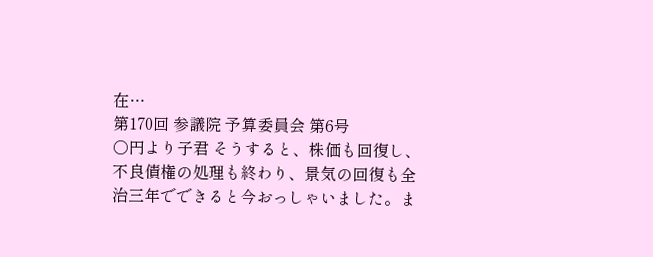在…
第170回 参議院 予算委員会 第6号
○円より子君 そうすると、株価も回復し、不良債権の処理も終わり、景気の回復も全治三年でできると今おっしゃいました。ま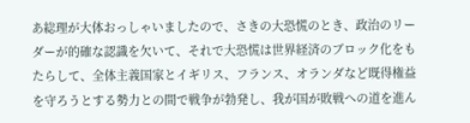あ総理が大体おっしゃいましたので、さきの大恐慌のとき、政治のリーダーが的確な認識を欠いて、それで大恐慌は世界経済のブロック化をもたらして、全体主義国家とイギリス、フランス、オランダなど既得権益を守ろうとする勢力との間で戦争が勃発し、我が国が敗戦への道を進ん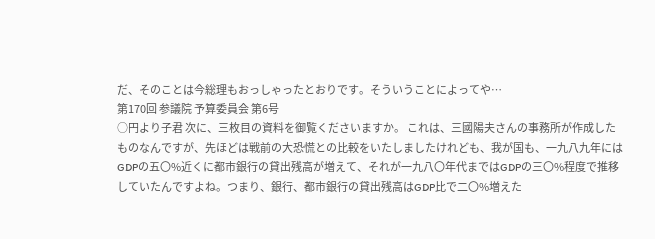だ、そのことは今総理もおっしゃったとおりです。そういうことによってや…
第170回 参議院 予算委員会 第6号
○円より子君 次に、三枚目の資料を御覧くださいますか。 これは、三國陽夫さんの事務所が作成したものなんですが、先ほどは戦前の大恐慌との比較をいたしましたけれども、我が国も、一九八九年にはGDPの五〇%近くに都市銀行の貸出残高が増えて、それが一九八〇年代まではGDPの三〇%程度で推移していたんですよね。つまり、銀行、都市銀行の貸出残高はGDP比で二〇%増えた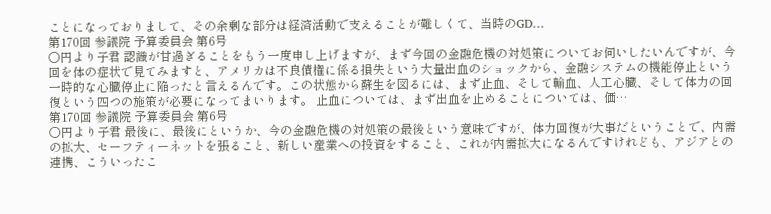ことになっておりまして、その余剰な部分は経済活動で支えることが難しくて、当時のGD…
第170回 参議院 予算委員会 第6号
○円より子君 認識が甘過ぎることをもう一度申し上げますが、まず今回の金融危機の対処策についてお伺いしたいんですが、今回を体の症状で見てみますと、アメリカは不良債権に係る損失という大量出血のショックから、金融システムの機能停止という一時的な心臓停止に陥ったと言えるんです。この状態から蘇生を図るには、まず止血、そして輸血、人工心臓、そして体力の回復という四つの施策が必要になってまいります。 止血については、まず出血を止めることについては、価…
第170回 参議院 予算委員会 第6号
○円より子君 最後に、最後にというか、今の金融危機の対処策の最後という意味ですが、体力回復が大事だということで、内需の拡大、セーフティーネットを張ること、新しい産業への投資をすること、これが内需拡大になるんですけれども、アジアとの連携、こういったこ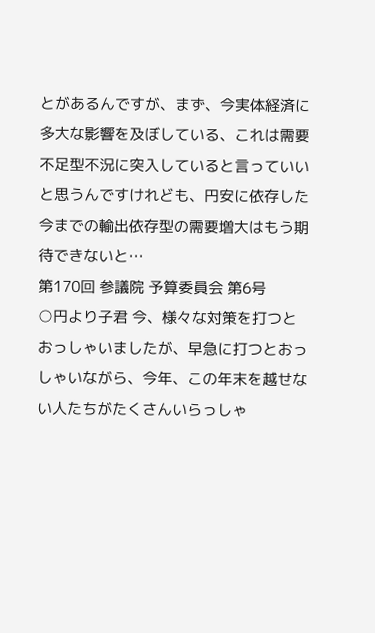とがあるんですが、まず、今実体経済に多大な影響を及ぼしている、これは需要不足型不況に突入していると言っていいと思うんですけれども、円安に依存した今までの輸出依存型の需要増大はもう期待できないと…
第170回 参議院 予算委員会 第6号
○円より子君 今、様々な対策を打つとおっしゃいましたが、早急に打つとおっしゃいながら、今年、この年末を越せない人たちがたくさんいらっしゃ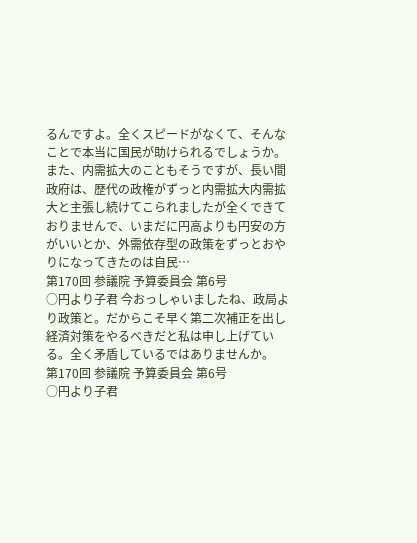るんですよ。全くスピードがなくて、そんなことで本当に国民が助けられるでしょうか。 また、内需拡大のこともそうですが、長い間政府は、歴代の政権がずっと内需拡大内需拡大と主張し続けてこられましたが全くできておりませんで、いまだに円高よりも円安の方がいいとか、外需依存型の政策をずっとおやりになってきたのは自民…
第170回 参議院 予算委員会 第6号
○円より子君 今おっしゃいましたね、政局より政策と。だからこそ早く第二次補正を出し経済対策をやるべきだと私は申し上げている。全く矛盾しているではありませんか。
第170回 参議院 予算委員会 第6号
○円より子君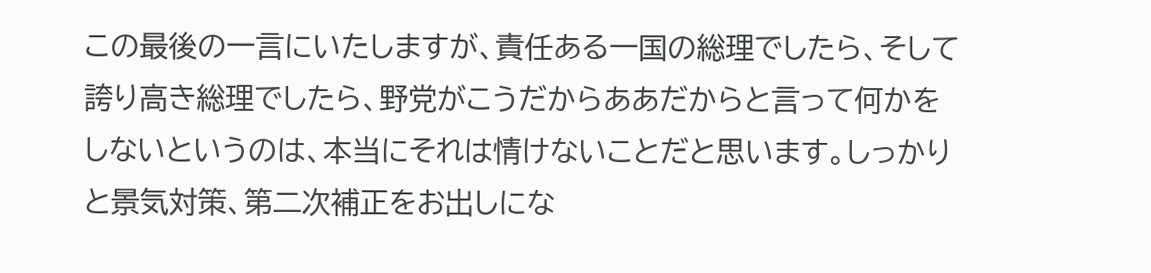この最後の一言にいたしますが、責任ある一国の総理でしたら、そして誇り高き総理でしたら、野党がこうだからああだからと言って何かをしないというのは、本当にそれは情けないことだと思います。しっかりと景気対策、第二次補正をお出しにな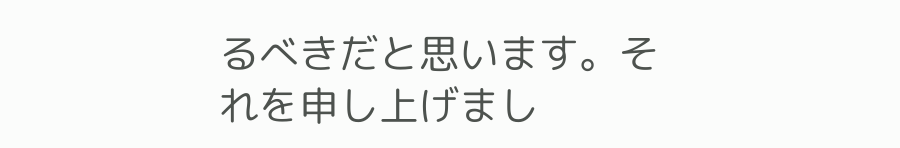るべきだと思います。それを申し上げまし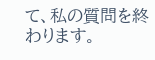て、私の質問を終わります。